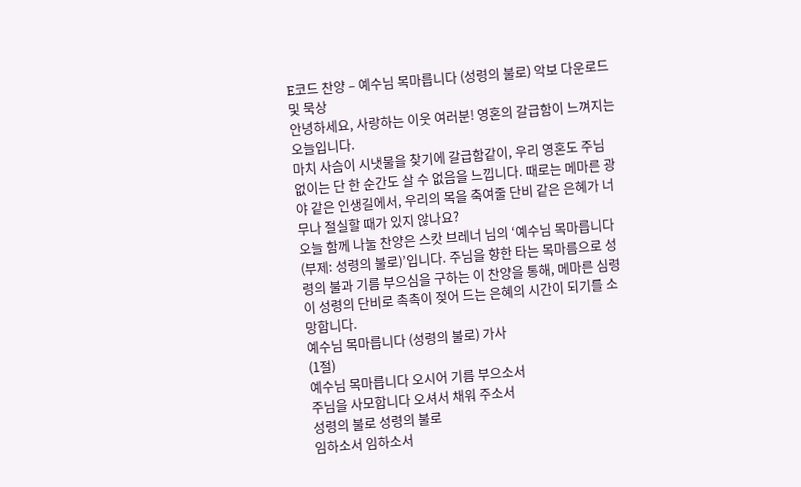E코드 찬양 – 예수님 목마릅니다 (성령의 불로) 악보 다운로드 및 묵상
안녕하세요, 사랑하는 이웃 여러분! 영혼의 갈급함이 느껴지는 오늘입니다.
마치 사슴이 시냇물을 찾기에 갈급함같이, 우리 영혼도 주님 없이는 단 한 순간도 살 수 없음을 느낍니다. 때로는 메마른 광야 같은 인생길에서, 우리의 목을 축여줄 단비 같은 은혜가 너무나 절실할 때가 있지 않나요?
오늘 함께 나눌 찬양은 스캇 브레너 님의 ‘예수님 목마릅니다 (부제: 성령의 불로)’입니다. 주님을 향한 타는 목마름으로 성령의 불과 기름 부으심을 구하는 이 찬양을 통해, 메마른 심령이 성령의 단비로 촉촉이 젖어 드는 은혜의 시간이 되기를 소망합니다.
예수님 목마릅니다 (성령의 불로) 가사
(1절)
예수님 목마릅니다 오시어 기름 부으소서
주님을 사모합니다 오셔서 채워 주소서
성령의 불로 성령의 불로
임하소서 임하소서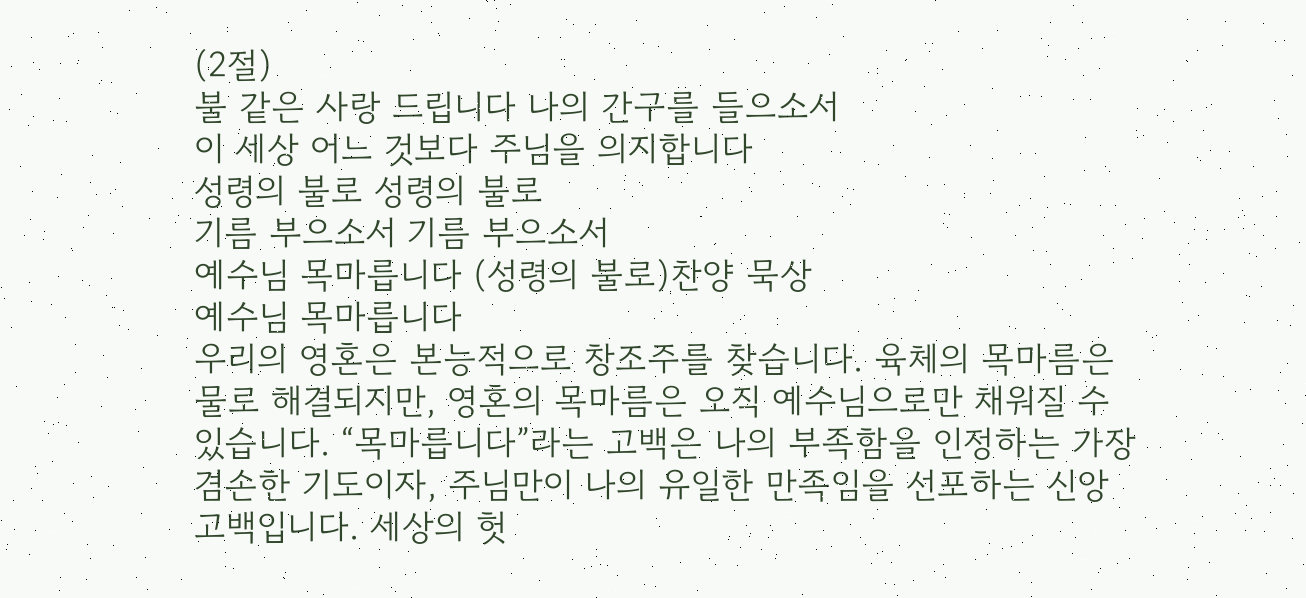(2절)
불 같은 사랑 드립니다 나의 간구를 들으소서
이 세상 어느 것보다 주님을 의지합니다
성령의 불로 성령의 불로
기름 부으소서 기름 부으소서
예수님 목마릅니다 (성령의 불로)찬양 묵상
예수님 목마릅니다
우리의 영혼은 본능적으로 창조주를 찾습니다. 육체의 목마름은 물로 해결되지만, 영혼의 목마름은 오직 예수님으로만 채워질 수 있습니다. “목마릅니다”라는 고백은 나의 부족함을 인정하는 가장 겸손한 기도이자, 주님만이 나의 유일한 만족임을 선포하는 신앙고백입니다. 세상의 헛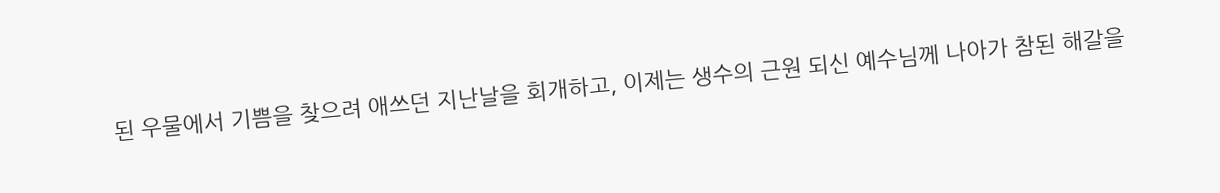된 우물에서 기쁨을 찾으려 애쓰던 지난날을 회개하고, 이제는 생수의 근원 되신 예수님께 나아가 참된 해갈을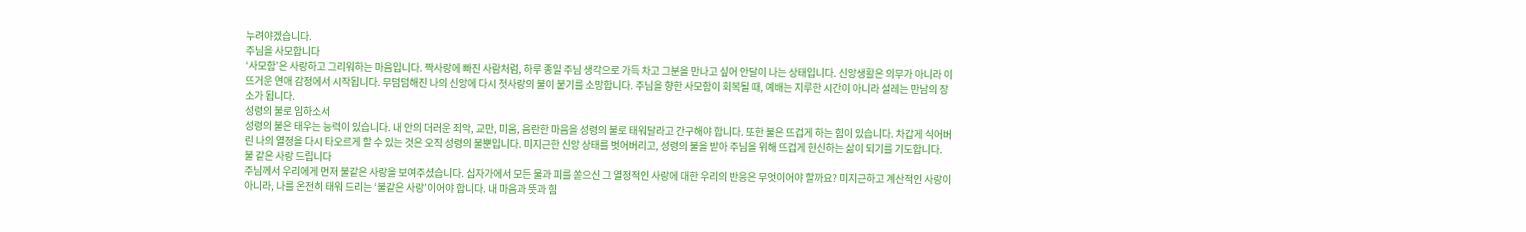누려야겠습니다.
주님을 사모합니다
‘사모함’은 사랑하고 그리워하는 마음입니다. 짝사랑에 빠진 사람처럼, 하루 종일 주님 생각으로 가득 차고 그분을 만나고 싶어 안달이 나는 상태입니다. 신앙생활은 의무가 아니라 이 뜨거운 연애 감정에서 시작됩니다. 무덤덤해진 나의 신앙에 다시 첫사랑의 불이 붙기를 소망합니다. 주님을 향한 사모함이 회복될 때, 예배는 지루한 시간이 아니라 설레는 만남의 장소가 됩니다.
성령의 불로 임하소서
성령의 불은 태우는 능력이 있습니다. 내 안의 더러운 죄악, 교만, 미움, 음란한 마음을 성령의 불로 태워달라고 간구해야 합니다. 또한 불은 뜨겁게 하는 힘이 있습니다. 차갑게 식어버린 나의 열정을 다시 타오르게 할 수 있는 것은 오직 성령의 불뿐입니다. 미지근한 신앙 상태를 벗어버리고, 성령의 불을 받아 주님을 위해 뜨겁게 헌신하는 삶이 되기를 기도합니다.
불 같은 사랑 드립니다
주님께서 우리에게 먼저 불같은 사랑을 보여주셨습니다. 십자가에서 모든 물과 피를 쏟으신 그 열정적인 사랑에 대한 우리의 반응은 무엇이어야 할까요? 미지근하고 계산적인 사랑이 아니라, 나를 온전히 태워 드리는 ‘불같은 사랑’이어야 합니다. 내 마음과 뜻과 힘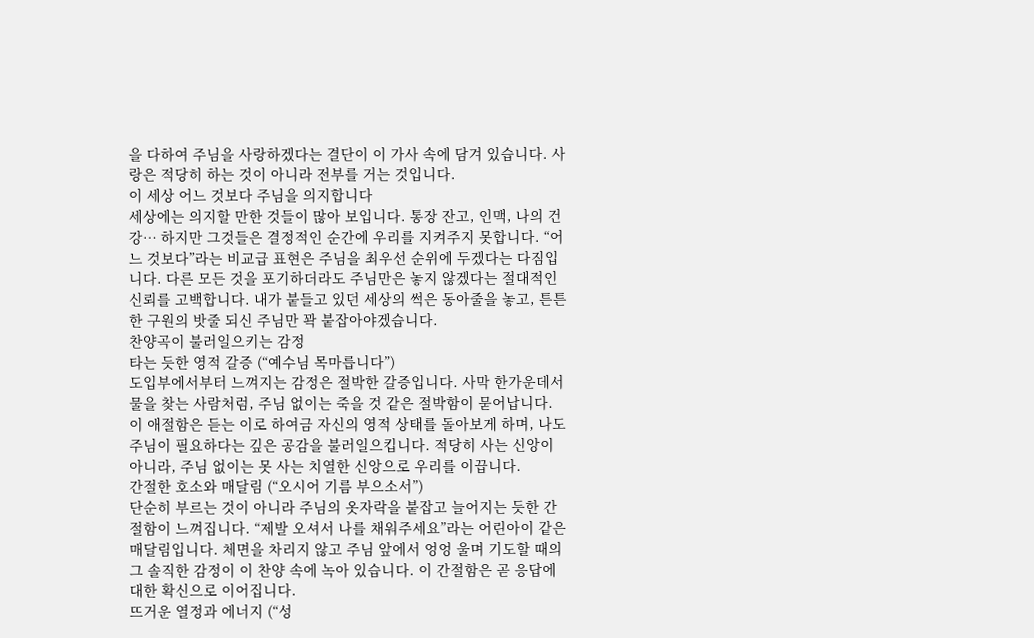을 다하여 주님을 사랑하겠다는 결단이 이 가사 속에 담겨 있습니다. 사랑은 적당히 하는 것이 아니라 전부를 거는 것입니다.
이 세상 어느 것보다 주님을 의지합니다
세상에는 의지할 만한 것들이 많아 보입니다. 통장 잔고, 인맥, 나의 건강… 하지만 그것들은 결정적인 순간에 우리를 지켜주지 못합니다. “어느 것보다”라는 비교급 표현은 주님을 최우선 순위에 두겠다는 다짐입니다. 다른 모든 것을 포기하더라도 주님만은 놓지 않겠다는 절대적인 신뢰를 고백합니다. 내가 붙들고 있던 세상의 썩은 동아줄을 놓고, 튼튼한 구원의 밧줄 되신 주님만 꽉 붙잡아야겠습니다.
찬양곡이 불러일으키는 감정
타는 듯한 영적 갈증 (“예수님 목마릅니다”)
도입부에서부터 느껴지는 감정은 절박한 갈증입니다. 사막 한가운데서 물을 찾는 사람처럼, 주님 없이는 죽을 것 같은 절박함이 묻어납니다. 이 애절함은 듣는 이로 하여금 자신의 영적 상태를 돌아보게 하며, 나도 주님이 필요하다는 깊은 공감을 불러일으킵니다. 적당히 사는 신앙이 아니라, 주님 없이는 못 사는 치열한 신앙으로 우리를 이끕니다.
간절한 호소와 매달림 (“오시어 기름 부으소서”)
단순히 부르는 것이 아니라 주님의 옷자락을 붙잡고 늘어지는 듯한 간절함이 느껴집니다. “제발 오셔서 나를 채워주세요”라는 어린아이 같은 매달림입니다. 체면을 차리지 않고 주님 앞에서 엉엉 울며 기도할 때의 그 솔직한 감정이 이 찬양 속에 녹아 있습니다. 이 간절함은 곧 응답에 대한 확신으로 이어집니다.
뜨거운 열정과 에너지 (“성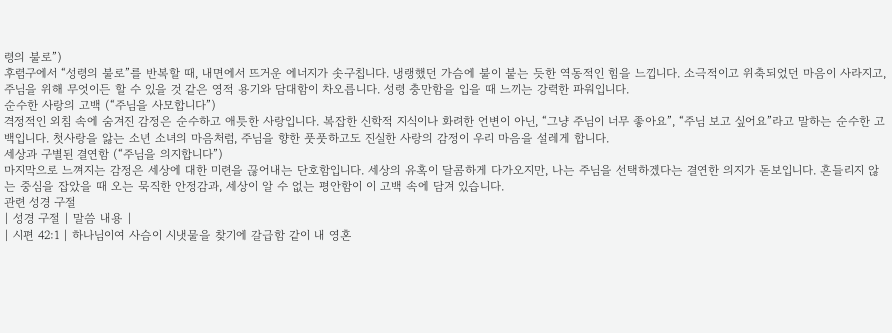령의 불로”)
후렴구에서 “성령의 불로”를 반복할 때, 내면에서 뜨거운 에너지가 솟구칩니다. 냉랭했던 가슴에 불이 붙는 듯한 역동적인 힘을 느낍니다. 소극적이고 위축되었던 마음이 사라지고, 주님을 위해 무엇이든 할 수 있을 것 같은 영적 용기와 담대함이 차오릅니다. 성령 충만함을 입을 때 느끼는 강력한 파워입니다.
순수한 사랑의 고백 (“주님을 사모합니다”)
격정적인 외침 속에 숨겨진 감정은 순수하고 애틋한 사랑입니다. 복잡한 신학적 지식이나 화려한 언변이 아닌, “그냥 주님이 너무 좋아요”, “주님 보고 싶어요”라고 말하는 순수한 고백입니다. 첫사랑을 앓는 소년 소녀의 마음처럼, 주님을 향한 풋풋하고도 진실한 사랑의 감정이 우리 마음을 설레게 합니다.
세상과 구별된 결연함 (“주님을 의지합니다”)
마지막으로 느껴지는 감정은 세상에 대한 미련을 끊어내는 단호함입니다. 세상의 유혹이 달콤하게 다가오지만, 나는 주님을 선택하겠다는 결연한 의지가 돋보입니다. 흔들리지 않는 중심을 잡았을 때 오는 묵직한 안정감과, 세상이 알 수 없는 평안함이 이 고백 속에 담겨 있습니다.
관련 성경 구절
| 성경 구절 | 말씀 내용 |
| 시편 42:1 | 하나님이여 사슴이 시냇물을 찾기에 갈급함 같이 내 영혼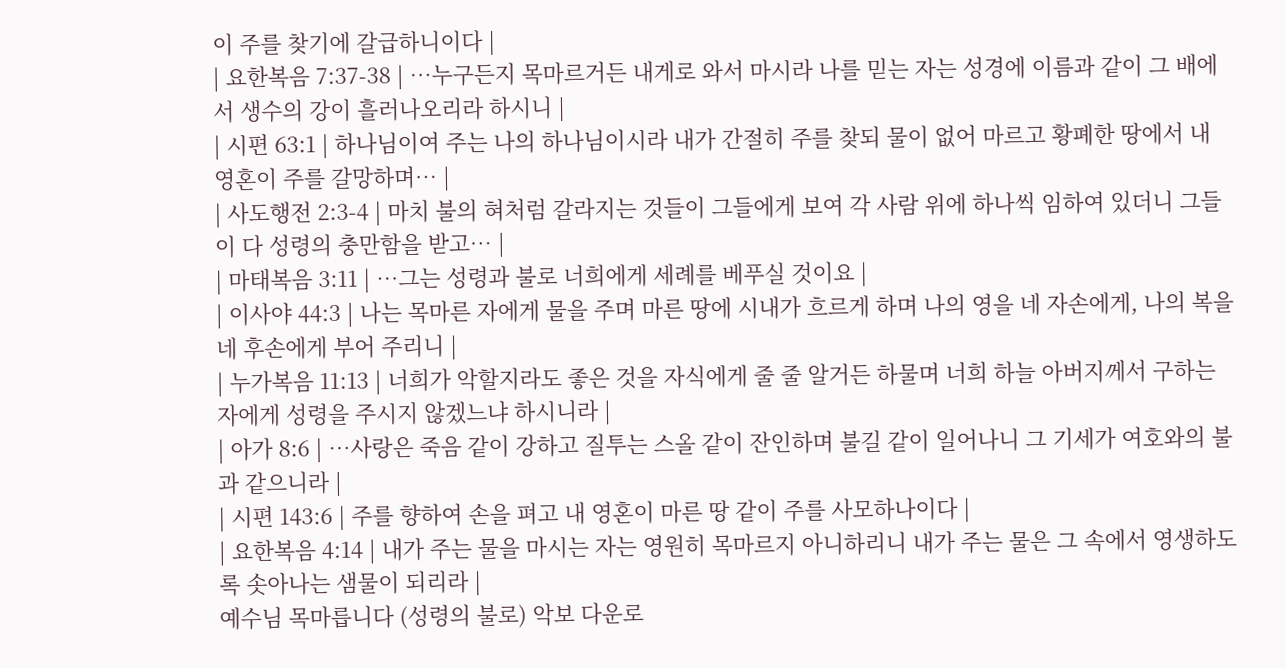이 주를 찾기에 갈급하니이다 |
| 요한복음 7:37-38 | …누구든지 목마르거든 내게로 와서 마시라 나를 믿는 자는 성경에 이름과 같이 그 배에서 생수의 강이 흘러나오리라 하시니 |
| 시편 63:1 | 하나님이여 주는 나의 하나님이시라 내가 간절히 주를 찾되 물이 없어 마르고 황폐한 땅에서 내 영혼이 주를 갈망하며… |
| 사도행전 2:3-4 | 마치 불의 혀처럼 갈라지는 것들이 그들에게 보여 각 사람 위에 하나씩 임하여 있더니 그들이 다 성령의 충만함을 받고… |
| 마태복음 3:11 | …그는 성령과 불로 너희에게 세례를 베푸실 것이요 |
| 이사야 44:3 | 나는 목마른 자에게 물을 주며 마른 땅에 시내가 흐르게 하며 나의 영을 네 자손에게, 나의 복을 네 후손에게 부어 주리니 |
| 누가복음 11:13 | 너희가 악할지라도 좋은 것을 자식에게 줄 줄 알거든 하물며 너희 하늘 아버지께서 구하는 자에게 성령을 주시지 않겠느냐 하시니라 |
| 아가 8:6 | …사랑은 죽음 같이 강하고 질투는 스올 같이 잔인하며 불길 같이 일어나니 그 기세가 여호와의 불과 같으니라 |
| 시편 143:6 | 주를 향하여 손을 펴고 내 영혼이 마른 땅 같이 주를 사모하나이다 |
| 요한복음 4:14 | 내가 주는 물을 마시는 자는 영원히 목마르지 아니하리니 내가 주는 물은 그 속에서 영생하도록 솟아나는 샘물이 되리라 |
예수님 목마릅니다 (성령의 불로) 악보 다운로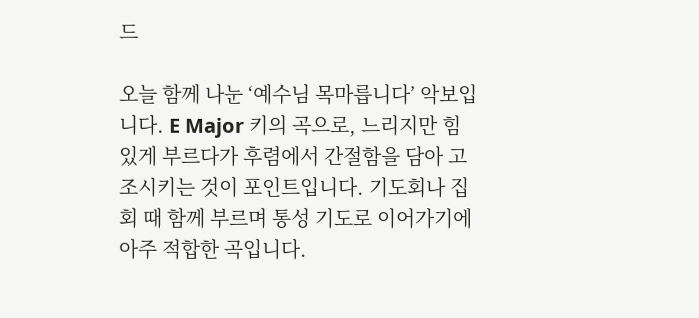드

오늘 함께 나눈 ‘예수님 목마릅니다’ 악보입니다. E Major 키의 곡으로, 느리지만 힘 있게 부르다가 후렴에서 간절함을 담아 고조시키는 것이 포인트입니다. 기도회나 집회 때 함께 부르며 통성 기도로 이어가기에 아주 적합한 곡입니다.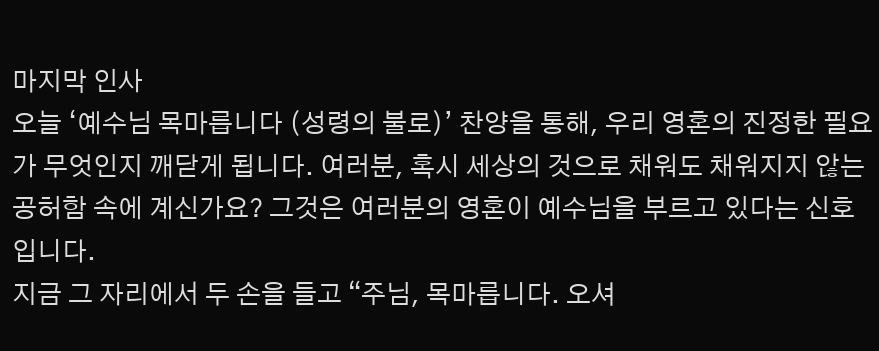마지막 인사
오늘 ‘예수님 목마릅니다 (성령의 불로)’ 찬양을 통해, 우리 영혼의 진정한 필요가 무엇인지 깨닫게 됩니다. 여러분, 혹시 세상의 것으로 채워도 채워지지 않는 공허함 속에 계신가요? 그것은 여러분의 영혼이 예수님을 부르고 있다는 신호입니다.
지금 그 자리에서 두 손을 들고 “주님, 목마릅니다. 오셔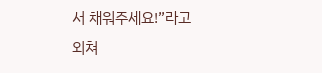서 채워주세요!”라고 외쳐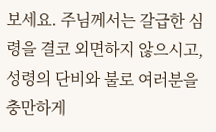보세요. 주님께서는 갈급한 심령을 결코 외면하지 않으시고, 성령의 단비와 불로 여러분을 충만하게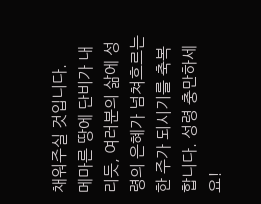채워주실 것입니다.
메마른 땅에 단비가 내리듯, 여러분의 삶에 성령의 은혜가 넘쳐흐르는 한 주가 되시기를 축복합니다. 성령 충만하세요!